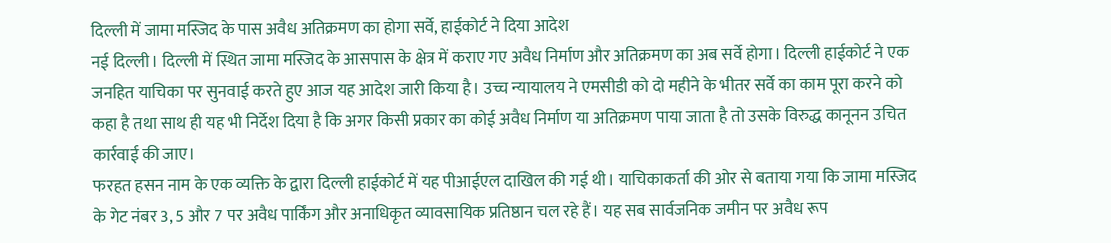दिल्ली में जामा मस्जिद के पास अवैध अतिक्रमण का होगा सर्वे, हाईकोर्ट ने दिया आदेश
नई दिल्ली। दिल्ली में स्थित जामा मस्जिद के आसपास के क्षेत्र में कराए गए अवैध निर्माण और अतिक्रमण का अब सर्वे होगा। दिल्ली हाईकोर्ट ने एक जनहित याचिका पर सुनवाई करते हुए आज यह आदेश जारी किया है। उच्च न्यायालय ने एमसीडी को दो महीने के भीतर सर्वे का काम पूरा करने को कहा है तथा साथ ही यह भी निर्देश दिया है कि अगर किसी प्रकार का कोई अवैध निर्माण या अतिक्रमण पाया जाता है तो उसके विरुद्ध कानूनन उचित कार्रवाई की जाए।
फरहत हसन नाम के एक व्यक्ति के द्वारा दिल्ली हाईकोर्ट में यह पीआईएल दाखिल की गई थी। याचिकाकर्ता की ओर से बताया गया कि जामा मस्जिद के गेट नंबर 3, 5 और 7 पर अवैध पार्किंग और अनाधिकृत व्यावसायिक प्रतिष्ठान चल रहे हैं। यह सब सार्वजनिक जमीन पर अवैध रूप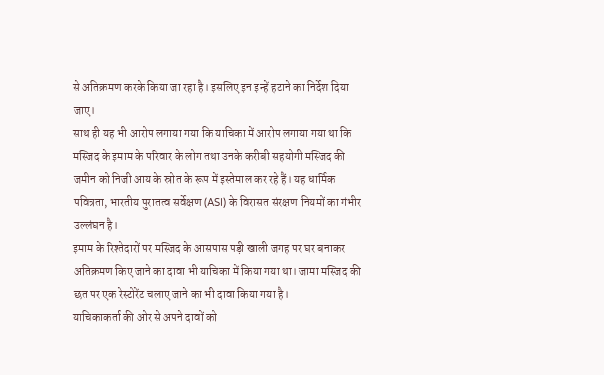से अतिक्रमण करके किया जा रहा है। इसलिए इन इन्हें हटाने का निर्देश दिया जाए।
साथ ही यह भी आरोप लगाया गया कि याचिका में आरोप लगाया गया था कि मस्जिद के इमाम के परिवार के लोग तथा उनके करीबी सहयोगी मस्जिद की जमीन को निजी आय के स्रोत के रूप में इस्तेमाल कर रहे हैं। यह धार्मिक पवित्रता, भारतीय पुरातत्व सर्वेक्षण (ASI) के विरासत संरक्षण नियमों का गंभीर उल्लंघन है।
इमाम के रिश्तेदारों पर मस्जिद के आसपास पड़ी खाली जगह पर घर बनाकर अतिक्रमण किए जाने का दावा भी याचिका में किया गया था। जामा मस्जिद की छत पर एक रेस्टोरेंट चलाए जाने का भी दावा किया गया है।
याचिकाकर्ता की ओर से अपने दावों को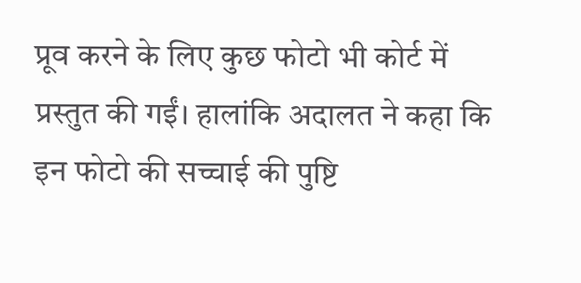प्रूव करने के लिए कुछ फोटो भी कोर्ट में प्रस्तुत की गईं। हालांकि अदालत ने कहा कि इन फोटो की सच्चाई की पुष्टि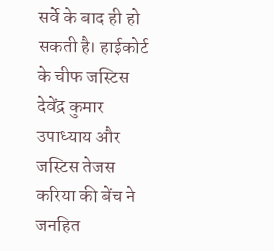सर्वे के बाद ही हो सकती है। हाईकोर्ट के चीफ जस्टिस देवेंद्र कुमार उपाध्याय और जस्टिस तेजस करिया की बेंच ने जनहित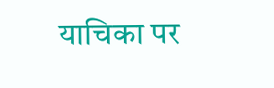याचिका पर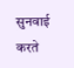सुनवाई करते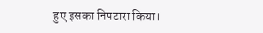हुए इसका निपटारा किया।